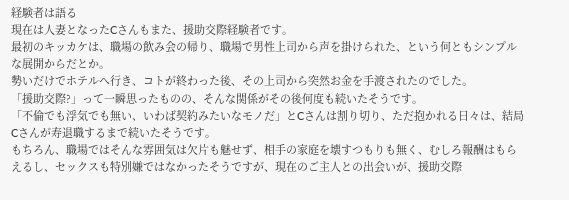経験者は語る
現在は人妻となったCさんもまた、援助交際経験者です。
最初のキッカケは、職場の飲み会の帰り、職場で男性上司から声を掛けられた、という何ともシンプルな展開からだとか。
勢いだけでホテルへ行き、コトが終わった後、その上司から突然お金を手渡されたのでした。
「援助交際?」って一瞬思ったものの、そんな関係がその後何度も続いたそうです。
「不倫でも浮気でも無い、いわば契約みたいなモノだ」とCさんは割り切り、ただ抱かれる日々は、結局Cさんが寿退職するまで続いたそうです。
もちろん、職場ではそんな雰囲気は欠片も魅せず、相手の家庭を壊すつもりも無く、むしろ報酬はもらえるし、セックスも特別嫌ではなかったそうですが、現在のご主人との出会いが、援助交際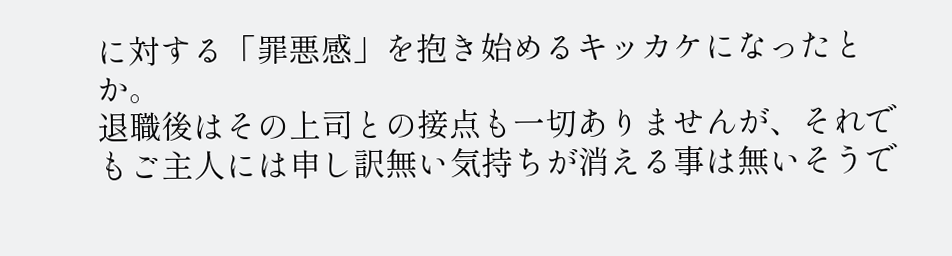に対する「罪悪感」を抱き始めるキッカケになったとか。
退職後はその上司との接点も一切ありませんが、それでもご主人には申し訳無い気持ちが消える事は無いそうで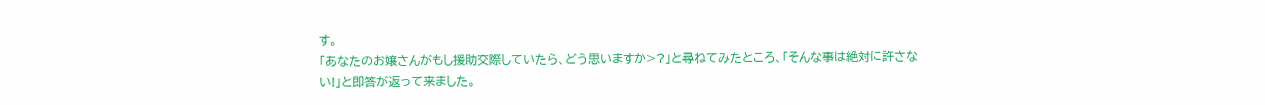す。
「あなたのお嬢さんがもし援助交際していたら、どう思いますか>?」と尋ねてみたところ、「そんな事は絶対に許さない!」と即答が返って来ました。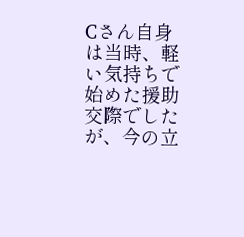Cさん自身は当時、軽い気持ちで始めた援助交際でしたが、今の立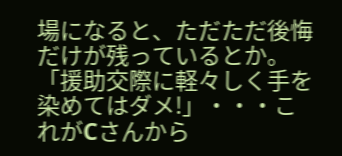場になると、ただただ後悔だけが残っているとか。
「援助交際に軽々しく手を染めてはダメ!」・・・これがCさんから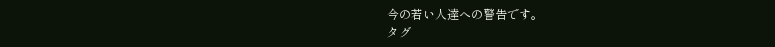今の若い人達への警告です。
タグ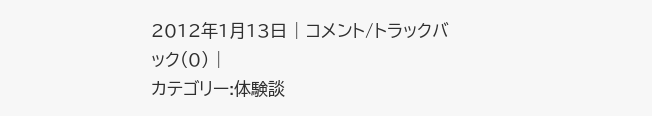2012年1月13日 | コメント/トラックバック(0) |
カテゴリー:体験談